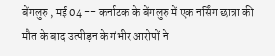बेंगलुरु , मई 04 -- कर्नाटक के बेंगलुरु में एक नर्सिंग छात्रा की मौत के बाद उत्पीड़न के गंभीर आरोपों ने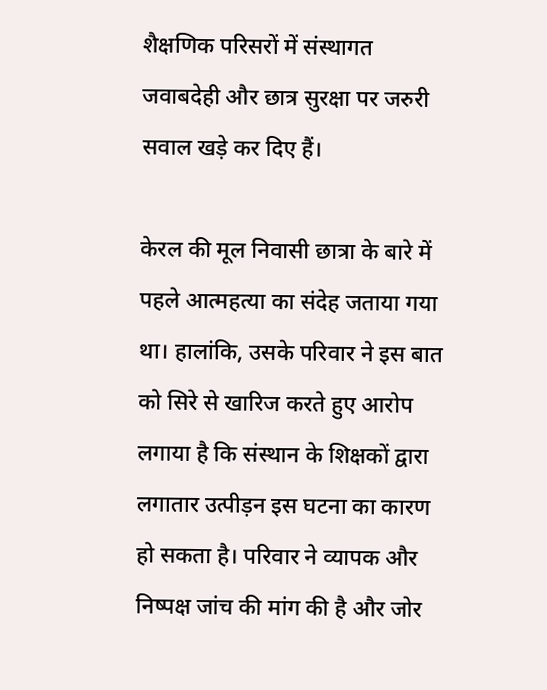शैक्षणिक परिसरों में संस्थागत जवाबदेही और छात्र सुरक्षा पर जरुरी सवाल खड़े कर दिए हैं।

केरल की मूल निवासी छात्रा के बारे में पहले आत्महत्या का संदेह जताया गया था। हालांकि, उसके परिवार ने इस बात को सिरे से खारिज करते हुए आरोप लगाया है कि संस्थान के शिक्षकों द्वारा लगातार उत्पीड़न इस घटना का कारण हो सकता है। परिवार ने व्यापक और निष्पक्ष जांच की मांग की है और जोर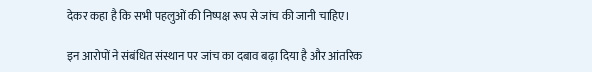देकर कहा है कि सभी पहलुओं की निष्पक्ष रूप से जांच की जानी चाहिए।

इन आरोपों ने संबंधित संस्थान पर जांच का दबाव बढ़ा दिया है और आंतरिक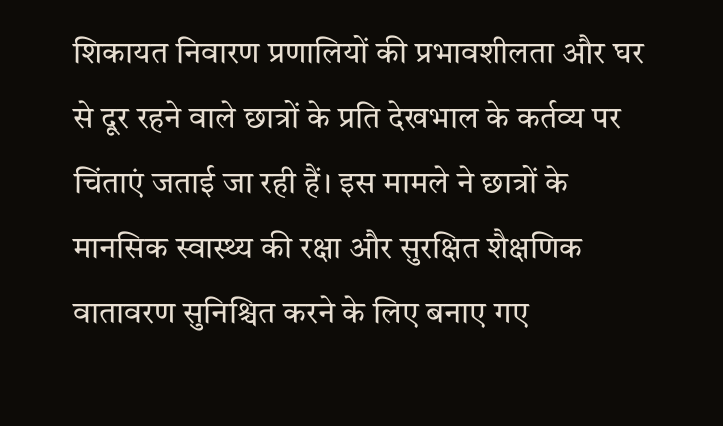शिकायत निवारण प्रणालियों की प्रभावशीलता और घर से दूर रहने वाले छात्रों के प्रति देखभाल के कर्तव्य पर चिंताएं जताई जा रही हैं। इस मामले ने छात्रों के मानसिक स्वास्थ्य की रक्षा और सुरक्षित शैक्षणिक वातावरण सुनिश्चित करने के लिए बनाए गए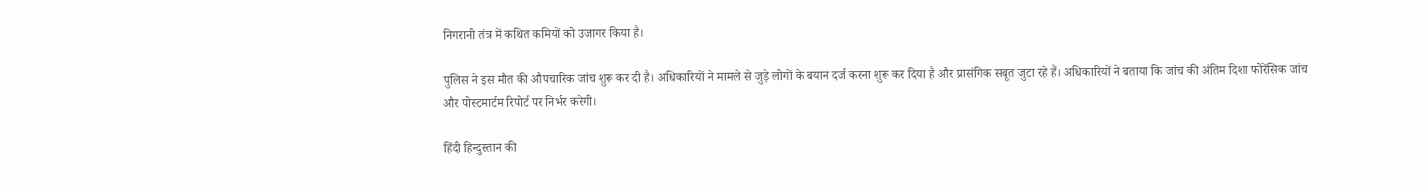निगरानी तंत्र में कथित कमियों को उजागर किया है।

पुलिस ने इस मौत की औपचारिक जांच शुरू कर दी है। अधिकारियों ने मामले से जुड़े लोगों के बयान दर्ज करना शुरू कर दिया है और प्रासंगिक सबूत जुटा रहे हैं। अधिकारियों ने बताया कि जांच की अंतिम दिशा फोरेंसिक जांच और पोस्टमार्टम रिपोर्ट पर निर्भर करेगी।

हिंदी हिन्दुस्तान की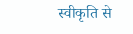स्वीकृति से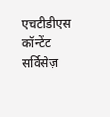एचटीडीएस कॉन्टेंट सर्विसेज़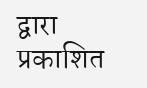द्वारा प्रकाशित